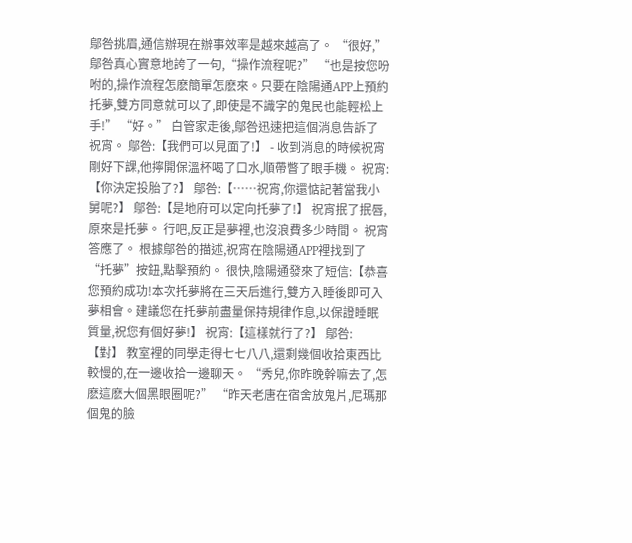鄔咎挑眉,通信辦現在辦事效率是越來越高了。 “很好,”鄔咎真心實意地誇了一句,“操作流程呢?” “也是按您吩咐的,操作流程怎麽簡單怎麽來。只要在陰陽通APP上預約托夢,雙方同意就可以了,即使是不識字的鬼民也能輕松上手!” “好。” 白管家走後,鄔咎迅速把這個消息告訴了祝宵。 鄔咎:【我們可以見面了!】 - 收到消息的時候祝宵剛好下課,他擰開保溫杯喝了口水,順帶瞥了眼手機。 祝宵:【你決定投胎了?】 鄔咎:【……祝宵,你還惦記著當我小舅呢?】 鄔咎:【是地府可以定向托夢了!】 祝宵抿了抿唇,原來是托夢。 行吧,反正是夢裡,也沒浪費多少時間。 祝宵答應了。 根據鄔咎的描述,祝宵在陰陽通APP裡找到了“托夢”按鈕,點擊預約。 很快,陰陽通發來了短信:【恭喜您預約成功!本次托夢將在三天后進行,雙方入睡後即可入夢相會。建議您在托夢前盡量保持規律作息,以保證睡眠質量,祝您有個好夢!】 祝宵:【這樣就行了?】 鄔咎:【對】 教室裡的同學走得七七八八,還剩幾個收拾東西比較慢的,在一邊收拾一邊聊天。 “秀兒,你昨晚幹嘛去了,怎麽這麽大個黑眼圈呢?” “昨天老唐在宿舍放鬼片,尼瑪那個鬼的臉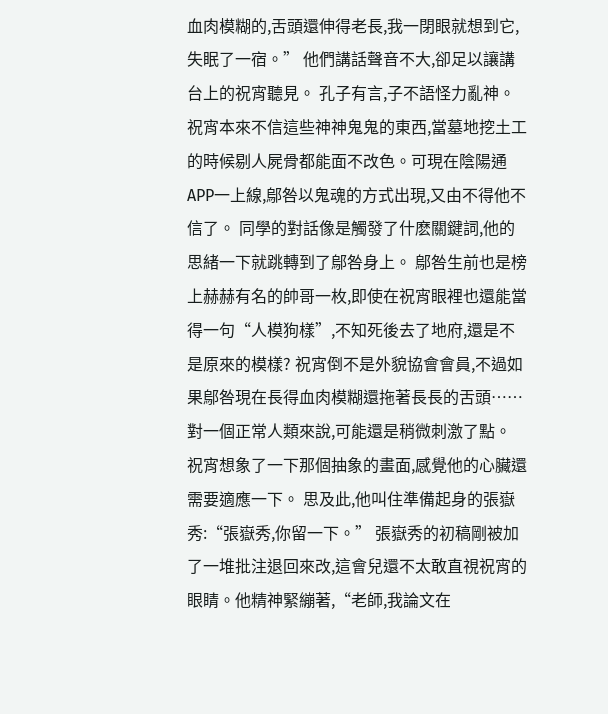血肉模糊的,舌頭還伸得老長,我一閉眼就想到它,失眠了一宿。” 他們講話聲音不大,卻足以讓講台上的祝宵聽見。 孔子有言,子不語怪力亂神。祝宵本來不信這些神神鬼鬼的東西,當墓地挖土工的時候剔人屍骨都能面不改色。可現在陰陽通APP一上線,鄔咎以鬼魂的方式出現,又由不得他不信了。 同學的對話像是觸發了什麽關鍵詞,他的思緒一下就跳轉到了鄔咎身上。 鄔咎生前也是榜上赫赫有名的帥哥一枚,即使在祝宵眼裡也還能當得一句“人模狗樣”,不知死後去了地府,還是不是原來的模樣? 祝宵倒不是外貌協會會員,不過如果鄔咎現在長得血肉模糊還拖著長長的舌頭……對一個正常人類來說,可能還是稍微刺激了點。 祝宵想象了一下那個抽象的畫面,感覺他的心臟還需要適應一下。 思及此,他叫住準備起身的張嶽秀:“張嶽秀,你留一下。” 張嶽秀的初稿剛被加了一堆批注退回來改,這會兒還不太敢直視祝宵的眼睛。他精神緊繃著,“老師,我論文在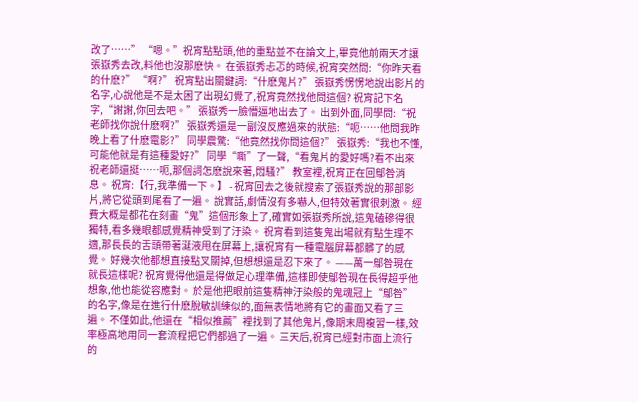改了……” “嗯。”祝宵點點頭,他的重點並不在論文上,畢竟他前兩天才讓張嶽秀去改,料他也沒那麽快。 在張嶽秀忐忑的時候,祝宵突然問:“你昨天看的什麽?” “啊?” 祝宵點出關鍵詞:“什麽鬼片?” 張嶽秀愣愣地說出影片的名字,心說他是不是太困了出現幻覺了,祝宵竟然找他問這個? 祝宵記下名字,“謝謝,你回去吧。” 張嶽秀一臉懵逼地出去了。 出到外面,同學問:“祝老師找你說什麽啊?” 張嶽秀還是一副沒反應過來的狀態:“呃……他問我昨晚上看了什麽電影?” 同學震驚:“他竟然找你問這個?” 張嶽秀:“我也不懂,可能他就是有這種愛好?” 同學“嘶”了一聲,“看鬼片的愛好嗎?看不出來祝老師還挺……呃,那個詞怎麽說來著,悶騷?” 教室裡,祝宵正在回鄔咎消息。 祝宵:【行,我準備一下。】 - 祝宵回去之後就搜索了張嶽秀說的那部影片,將它從頭到尾看了一遍。 說實話,劇情沒有多嚇人,但特效著實很刺激。 經費大概是都花在刻畫“鬼”這個形象上了,確實如張嶽秀所說,這鬼磕磣得很獨特,看多幾眼都感覺精神受到了汙染。 祝宵看到這隻鬼出場就有點生理不適,那長長的舌頭帶著涎液甩在屏幕上,讓祝宵有一種電腦屏幕都髒了的感覺。 好幾次他都想直接點叉關掉,但想想還是忍下來了。 ——萬一鄔咎現在就長這樣呢? 祝宵覺得他還是得做足心理準備,這樣即使鄔咎現在長得超乎他想象,他也能從容應對。 於是他把眼前這隻精神汙染般的鬼魂冠上“鄔咎”的名字,像是在進行什麽脫敏訓練似的,面無表情地將有它的畫面又看了三遍。 不僅如此,他還在“相似推薦”裡找到了其他鬼片,像期末周複習一樣,效率極高地用同一套流程把它們都過了一遍。 三天后,祝宵已經對市面上流行的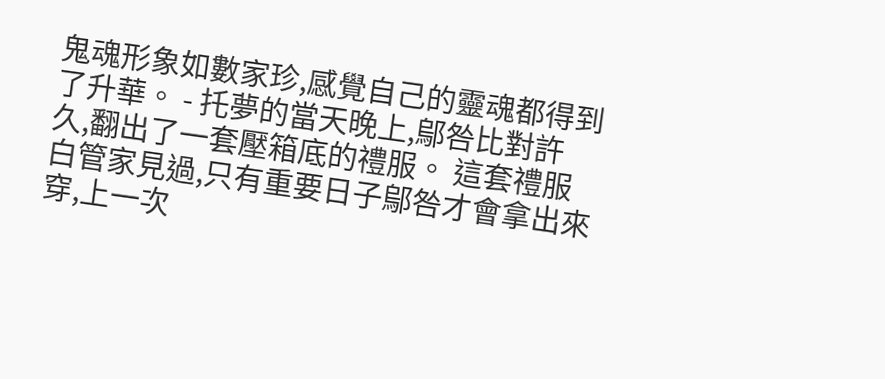鬼魂形象如數家珍,感覺自己的靈魂都得到了升華。 - 托夢的當天晚上,鄔咎比對許久,翻出了一套壓箱底的禮服。 這套禮服白管家見過,只有重要日子鄔咎才會拿出來穿,上一次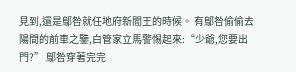見到,還是鄔咎就任地府新閻王的時候。 有鄔咎偷偷去陽間的前車之鑒,白管家立馬警惕起來:“少爺,您要出門?” 鄔咎穿著完完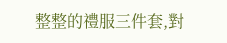整整的禮服三件套,對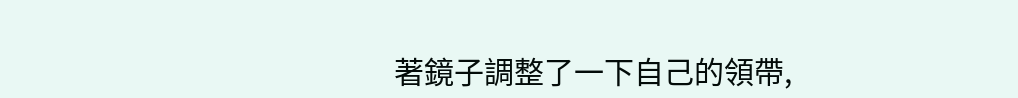著鏡子調整了一下自己的領帶,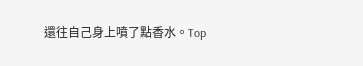還往自己身上噴了點香水。Top